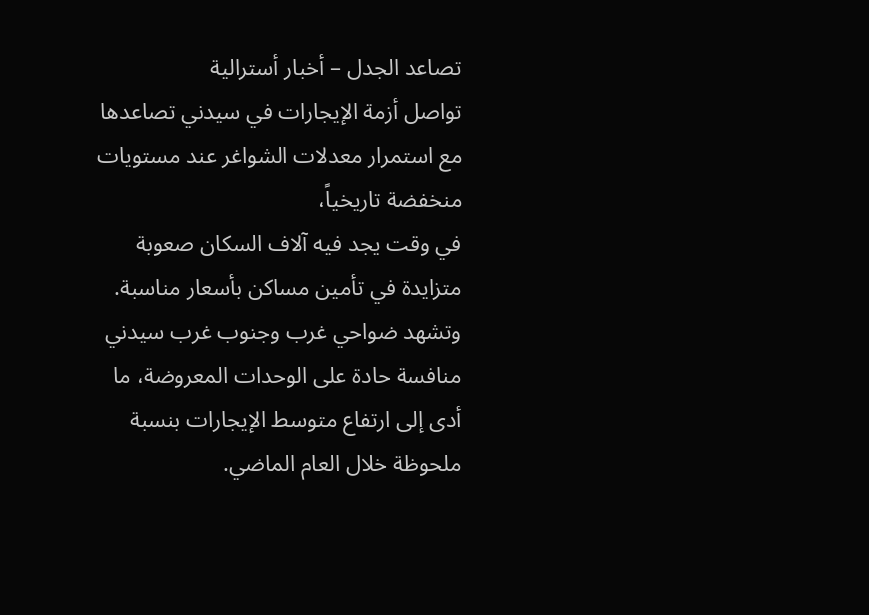تصاعد الجدل – أخبار أسترالية
تواصل أزمة الإيجارات في سيدني تصاعدها مع استمرار معدلات الشواغر عند مستويات منخفضة تاريخياً،
في وقت يجد فيه آلاف السكان صعوبة متزايدة في تأمين مساكن بأسعار مناسبة.
وتشهد ضواحي غرب وجنوب غرب سيدني منافسة حادة على الوحدات المعروضة، ما أدى إلى ارتفاع متوسط الإيجارات بنسبة ملحوظة خلال العام الماضي.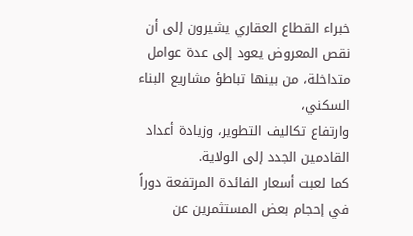خبراء القطاع العقاري يشيرون إلى أن نقص المعروض يعود إلى عدة عوامل متداخلة، من بينها تباطؤ مشاريع البناء السكني،
وارتفاع تكاليف التطوير، وزيادة أعداد القادمين الجدد إلى الولاية.
كما لعبت أسعار الفائدة المرتفعة دوراً في إحجام بعض المستثمرين عن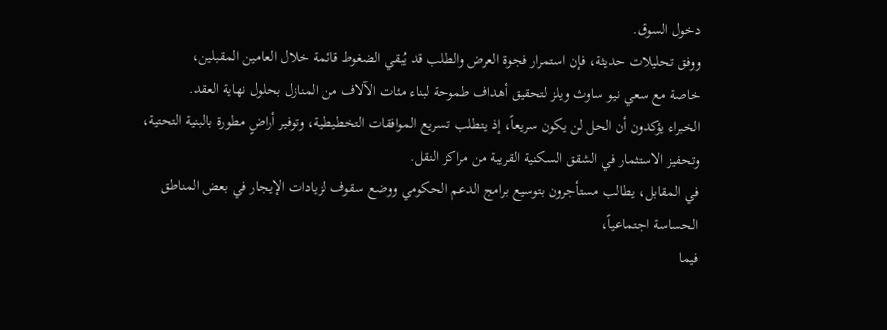دخول السوق.
ووفق تحليلات حديثة، فإن استمرار فجوة العرض والطلب قد يُبقي الضغوط قائمة خلال العامين المقبلين،
خاصة مع سعي نيو ساوث ويلز لتحقيق أهداف طموحة لبناء مئات الآلاف من المنازل بحلول نهاية العقد.
الخبراء يؤكدون أن الحل لن يكون سريعاً، إذ يتطلب تسريع الموافقات التخطيطية، وتوفير أراضٍ مطورة بالبنية التحتية،
وتحفيز الاستثمار في الشقق السكنية القريبة من مراكز النقل.
في المقابل، يطالب مستأجرون بتوسيع برامج الدعم الحكومي ووضع سقوف لزيادات الإيجار في بعض المناطق الحساسة اجتماعياً،
فيما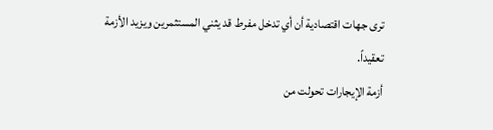ترى جهات اقتصادية أن أي تدخل مفرط قد يثني المستثمرين ويزيد الأزمة تعقيداً.
أزمة الإيجارات تحولت من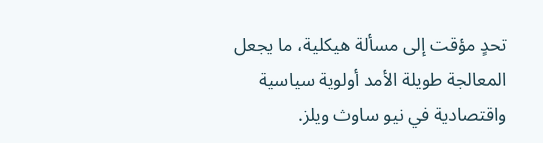تحدٍ مؤقت إلى مسألة هيكلية، ما يجعل المعالجة طويلة الأمد أولوية سياسية واقتصادية في نيو ساوث ويلز.